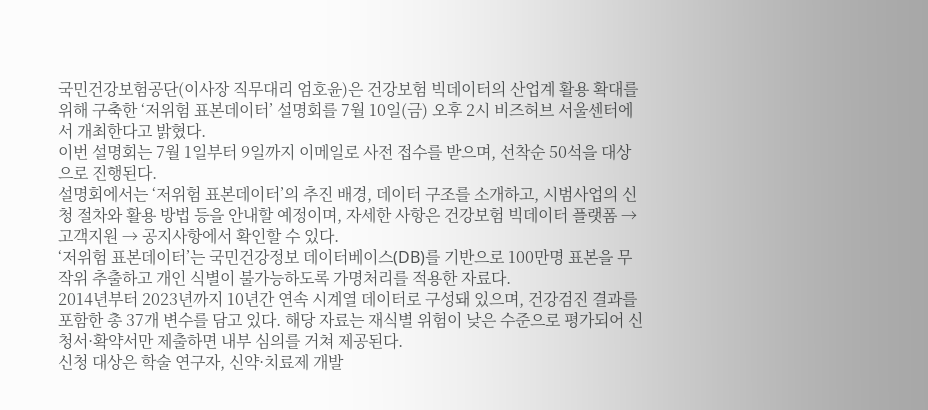국민건강보험공단(이사장 직무대리 엄호윤)은 건강보험 빅데이터의 산업계 활용 확대를 위해 구축한 ‘저위험 표본데이터’ 설명회를 7월 10일(금) 오후 2시 비즈허브 서울센터에서 개최한다고 밝혔다.
이번 설명회는 7월 1일부터 9일까지 이메일로 사전 접수를 받으며, 선착순 50석을 대상으로 진행된다.
설명회에서는 ‘저위험 표본데이터’의 추진 배경, 데이터 구조를 소개하고, 시범사업의 신청 절차와 활용 방법 등을 안내할 예정이며, 자세한 사항은 건강보험 빅데이터 플랫폼 → 고객지원 → 공지사항에서 확인할 수 있다.
‘저위험 표본데이터’는 국민건강정보 데이터베이스(DB)를 기반으로 100만명 표본을 무작위 추출하고 개인 식별이 불가능하도록 가명처리를 적용한 자료다.
2014년부터 2023년까지 10년간 연속 시계열 데이터로 구성돼 있으며, 건강검진 결과를 포함한 총 37개 변수를 담고 있다. 해당 자료는 재식별 위험이 낮은 수준으로 평가되어 신청서·확약서만 제출하면 내부 심의를 거쳐 제공된다.
신청 대상은 학술 연구자, 신약·치료제 개발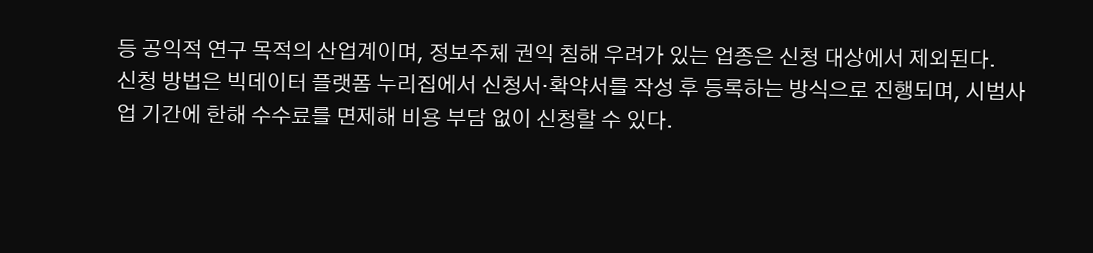등 공익적 연구 목적의 산업계이며, 정보주체 권익 침해 우려가 있는 업종은 신청 대상에서 제외된다.
신청 방법은 빅데이터 플랫폼 누리집에서 신청서·확약서를 작성 후 등록하는 방식으로 진행되며, 시범사업 기간에 한해 수수료를 면제해 비용 부담 없이 신청할 수 있다.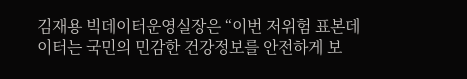김재용 빅데이터운영실장은 “이번 저위험 표본데이터는 국민의 민감한 건강정보를 안전하게 보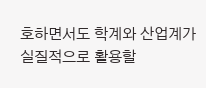호하면서도 학계와 산업계가 실질적으로 활용할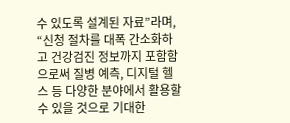수 있도록 설계된 자료”라며, “신청 절차를 대폭 간소화하고 건강검진 정보까지 포함함으로써 질병 예측, 디지털 헬스 등 다양한 분야에서 활용할 수 있을 것으로 기대한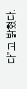다”고 밝혔다.